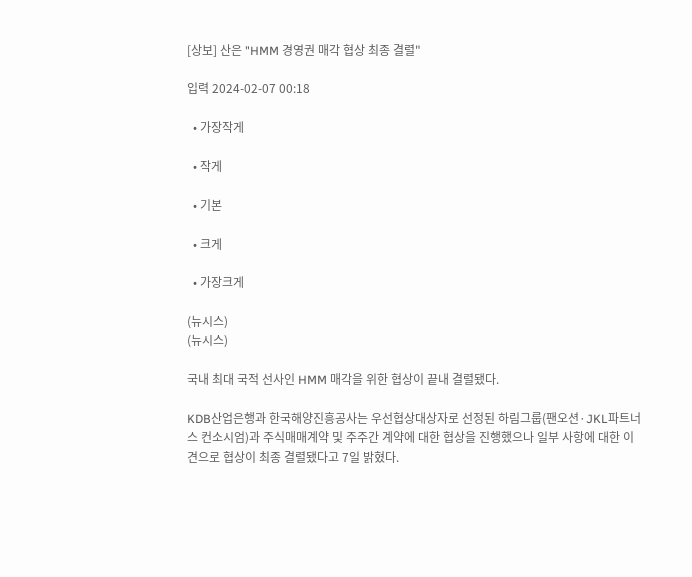[상보] 산은 "HMM 경영권 매각 협상 최종 결렬"

입력 2024-02-07 00:18

  • 가장작게

  • 작게

  • 기본

  • 크게

  • 가장크게

(뉴시스)
(뉴시스)

국내 최대 국적 선사인 HMM 매각을 위한 협상이 끝내 결렬됐다.

KDB산업은행과 한국해양진흥공사는 우선협상대상자로 선정된 하림그룹(팬오션·JKL파트너스 컨소시엄)과 주식매매계약 및 주주간 계약에 대한 협상을 진행했으나 일부 사항에 대한 이견으로 협상이 최종 결렬됐다고 7일 밝혔다.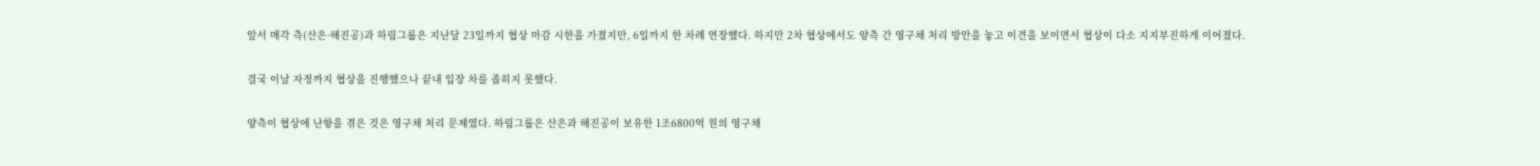앞서 매각 측(산은·해진공)과 하림그룹은 지난달 23일까지 협상 마감 시한을 가졌지만, 6일까지 한 차례 연장했다. 하지만 2차 협상에서도 양측 간 영구채 처리 방안을 놓고 이견을 보이면서 협상이 다소 지지부진하게 이어졌다.

결국 이날 자정까지 협상을 진행했으나 끝내 입장 차를 좁히지 못했다.

양측이 협상에 난항을 겪은 것은 영구채 처리 문제였다. 하림그룹은 산은과 해진공이 보유한 1조6800억 원의 영구채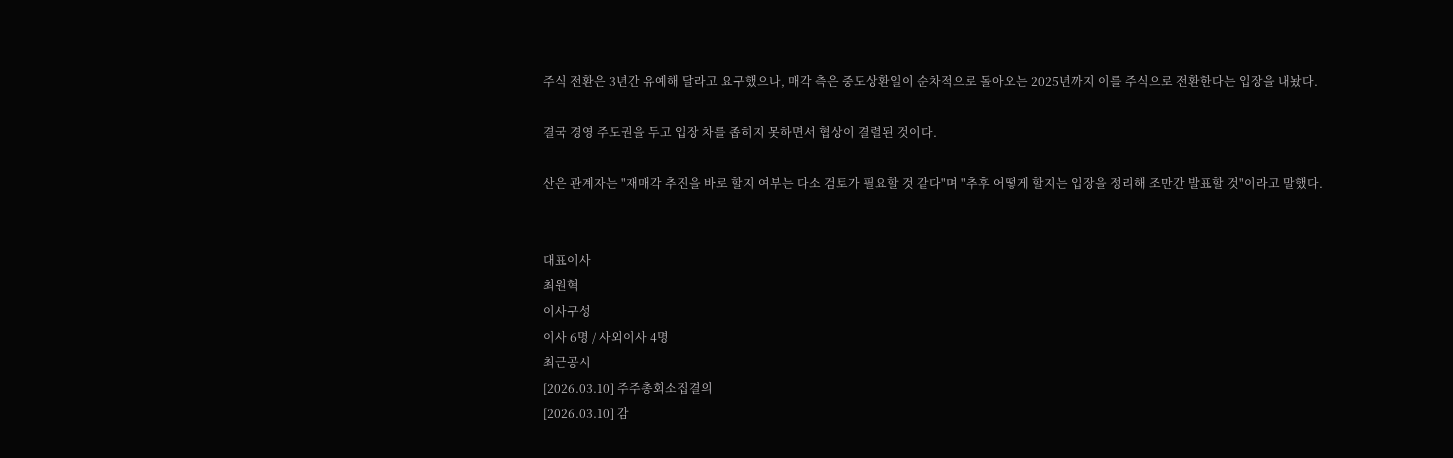주식 전환은 3년간 유예해 달라고 요구했으나, 매각 측은 중도상환일이 순차적으로 돌아오는 2025년까지 이를 주식으로 전환한다는 입장을 내놨다.

결국 경영 주도권을 두고 입장 차를 좁히지 못하면서 협상이 결렬된 것이다.

산은 관계자는 "재매각 추진을 바로 할지 여부는 다소 검토가 필요할 것 같다"며 "추후 어떻게 할지는 입장을 정리해 조만간 발표할 것"이라고 말했다.


대표이사
최원혁
이사구성
이사 6명 / 사외이사 4명
최근공시
[2026.03.10] 주주총회소집결의
[2026.03.10] 감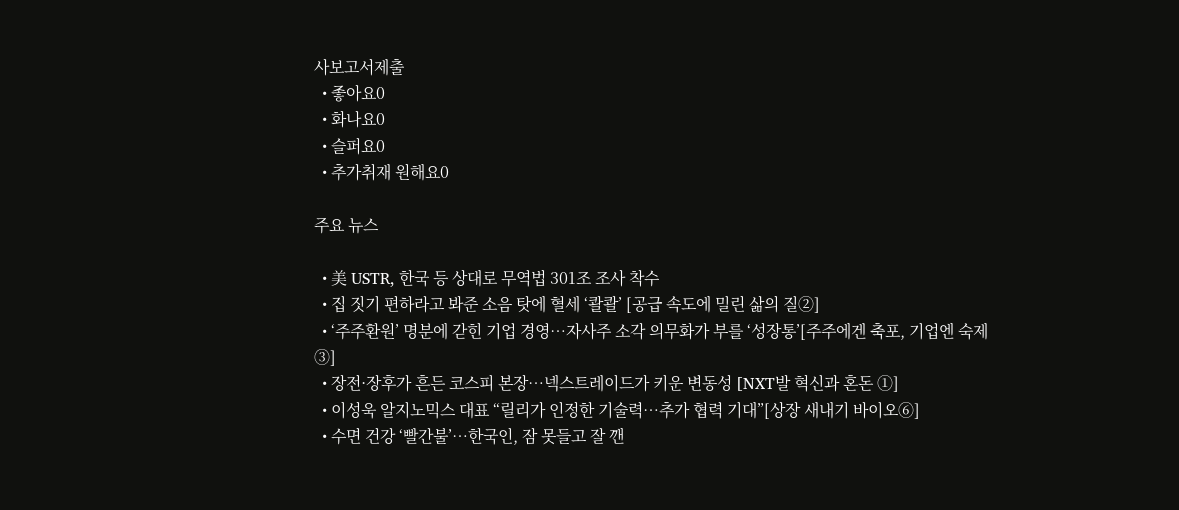사보고서제출
  • 좋아요0
  • 화나요0
  • 슬퍼요0
  • 추가취재 원해요0

주요 뉴스

  • 美 USTR, 한국 등 상대로 무역법 301조 조사 착수
  • 집 짓기 편하라고 봐준 소음 탓에 혈세 ‘콸콸’ [공급 속도에 밀린 삶의 질②]
  • ‘주주환원’ 명분에 갇힌 기업 경영…자사주 소각 의무화가 부를 ‘성장통’[주주에겐 축포, 기업엔 숙제③]
  • 장전·장후가 흔든 코스피 본장…넥스트레이드가 키운 변동성 [NXT발 혁신과 혼돈 ①]
  • 이성욱 알지노믹스 대표 “릴리가 인정한 기술력…추가 협력 기대”[상장 새내기 바이오⑥]
  • 수면 건강 ‘빨간불’…한국인, 잠 못들고 잘 깬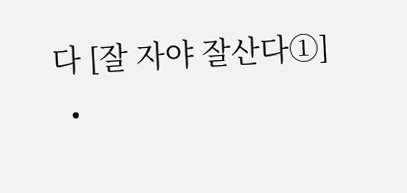다 [잘 자야 잘산다①]
  •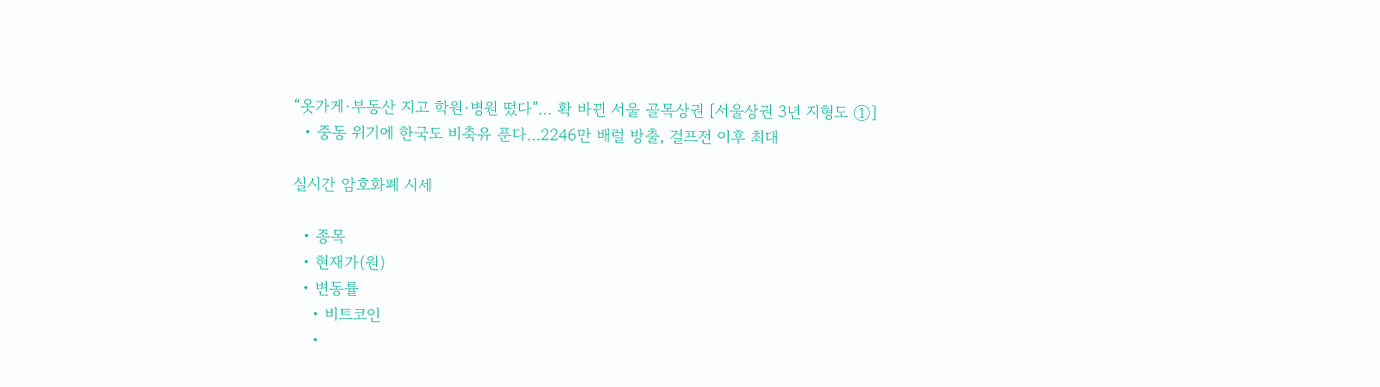“옷가게·부동산 지고 학원·병원 떴다”… 확 바뀐 서울 골목상권 [서울상권 3년 지형도 ①]
  • 중동 위기에 한국도 비축유 푼다…2246만 배럴 방출, 걸프전 이후 최대

실시간 암호화폐 시세

  • 종목
  • 현재가(원)
  • 변동률
    • 비트코인
    •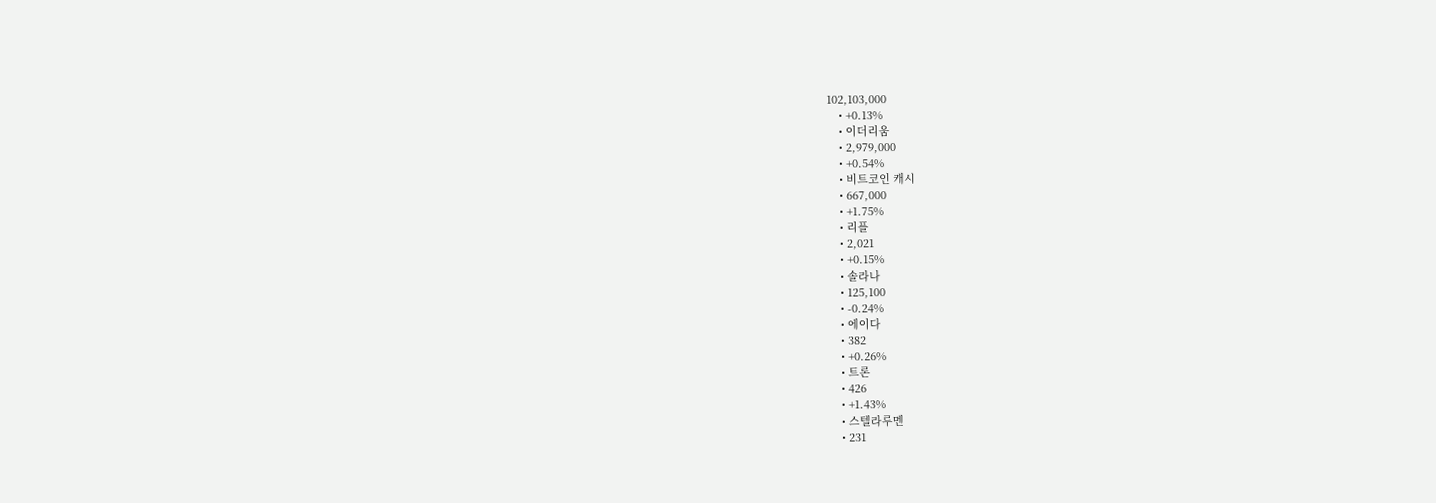102,103,000
    • +0.13%
    • 이더리움
    • 2,979,000
    • +0.54%
    • 비트코인 캐시
    • 667,000
    • +1.75%
    • 리플
    • 2,021
    • +0.15%
    • 솔라나
    • 125,100
    • -0.24%
    • 에이다
    • 382
    • +0.26%
    • 트론
    • 426
    • +1.43%
    • 스텔라루멘
    • 231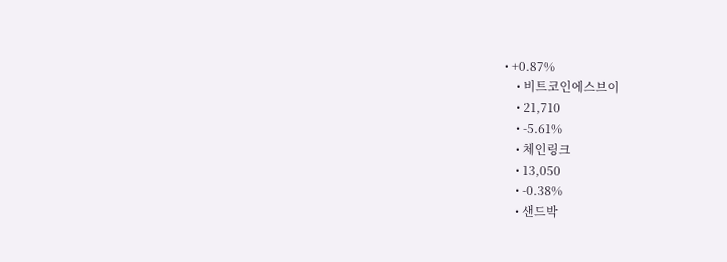• +0.87%
    • 비트코인에스브이
    • 21,710
    • -5.61%
    • 체인링크
    • 13,050
    • -0.38%
    • 샌드박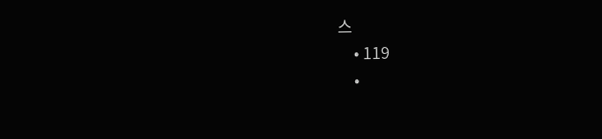스
    • 119
    •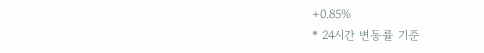+0.85%
* 24시간 변동률 기준